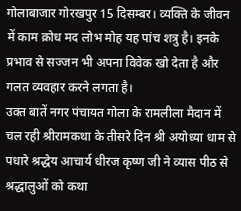गोलाबाजार गोरखपुर 15 दिसम्बर। व्यक्ति के जीवन में काम क्रोध मद लोभ मोह यह पांच शत्रु है। इनके प्रभाव से सज्जन भी अपना विवेक खो देता है और गलत व्यवहार करने लगता है।
उक्त बातें नगर पंचायत गोला के रामलीला मैदान में चल रही श्रीरामकथा के तीसरे दिन श्री अयोध्या धाम से पधारे श्रद्धेय आचार्य धीरज कृष्ण जी ने व्यास पीठ से श्रद्धालुओं को कथा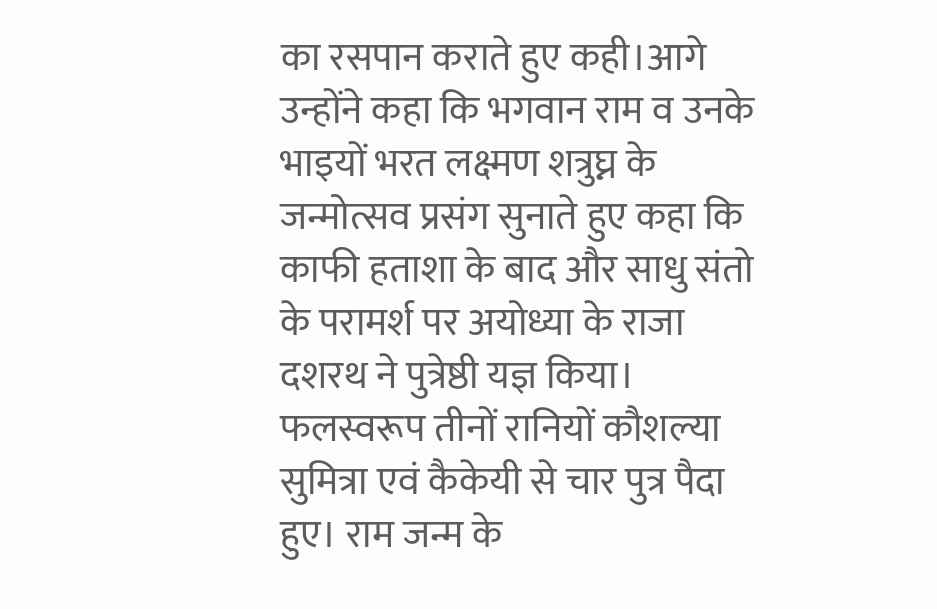का रसपान कराते हुए कही।आगे उन्होंने कहा कि भगवान राम व उनके भाइयों भरत लक्ष्मण शत्रुघ्न के जन्मोत्सव प्रसंग सुनाते हुए कहा कि काफी हताशा के बाद और साधु संतो के परामर्श पर अयोध्या के राजा दशरथ ने पुत्रेष्ठी यज्ञ किया। फलस्वरूप तीनों रानियों कौशल्या सुमित्रा एवं कैकेयी से चार पुत्र पैदा हुए। राम जन्म के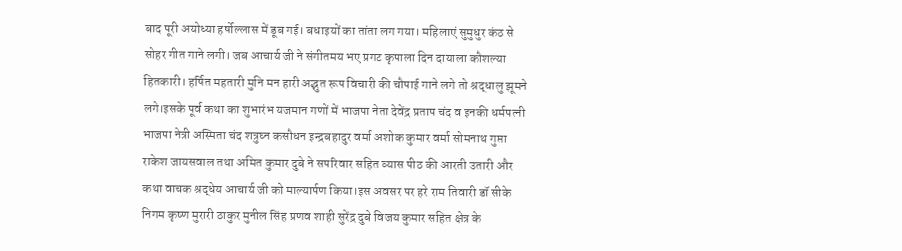बाद पूरी अयोध्या हर्षोल्लास में डूब गई। बधाइयों का तांता लग गया। महिलाएं सुमुधुर कंठ से सोहर गीत गाने लगी। जब आचार्य जी ने संगीतमय भए प्रगट कृपाला दिन दायाला कौशल्या हितकारी। हर्षित महतारी मुनि मन हारी अद्भुत रूप विचारी की चौपाई गाने लगे तो श्रद्धालु झूमने लगे।इसके पूर्व कथा का शुभारंभ यजमान गणों में भाजपा नेता देवेंद्र प्रताप चंद व इनकी धर्मपत्नी भाजपा नेत्री अस्मिता चंद शत्रुघ्न कसौधन इन्द्रबहादुर वर्मा अशोक कुमार वर्मा सोमनाथ गुप्ता राकेश जायसवाल तथा अमित कुमार दुबे ने सपरिवार सहित व्यास पीठ की आरती उतारी और कथा वाचक श्रद्धेय आचार्य जी को माल्यार्पण किया।इस अवसर पर हरे राम तिवारी डॉ सीके निगम कृष्ण मुरारी ठाकुर मुनील सिंह प्रणव शाही सुरेंद्र दुबे विजय कुमार सहित क्षेत्र के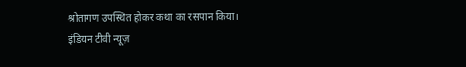श्रोतागण उपस्थित होकर कथा का रसपान किया।
इंडियन टीवी न्यूज़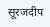सूरजदीप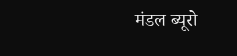मंडल ब्यूरो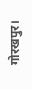गोरखपुर।